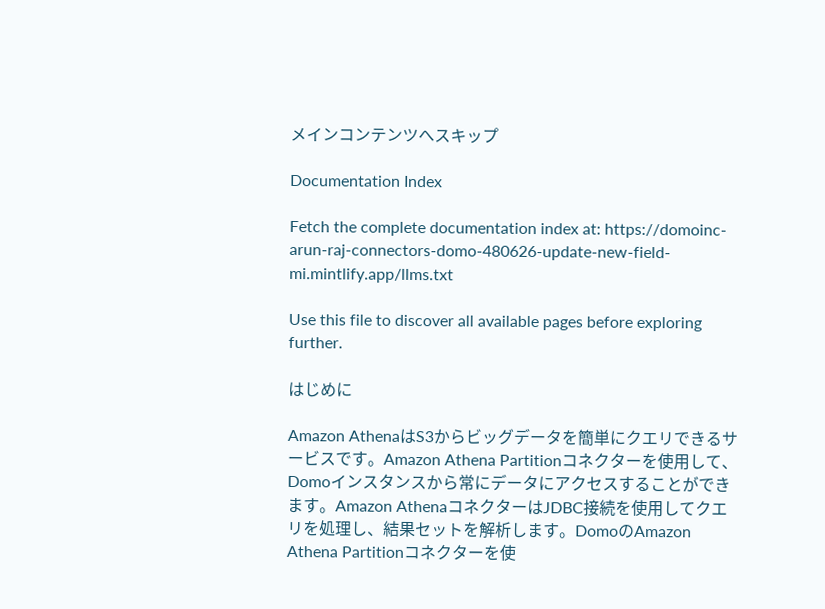メインコンテンツへスキップ

Documentation Index

Fetch the complete documentation index at: https://domoinc-arun-raj-connectors-domo-480626-update-new-field-mi.mintlify.app/llms.txt

Use this file to discover all available pages before exploring further.

はじめに

Amazon AthenaはS3からビッグデータを簡単にクエリできるサービスです。Amazon Athena Partitionコネクターを使用して、Domoインスタンスから常にデータにアクセスすることができます。Amazon AthenaコネクターはJDBC接続を使用してクエリを処理し、結果セットを解析します。DomoのAmazon Athena Partitionコネクターを使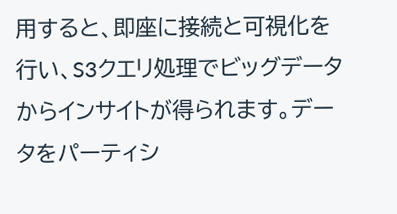用すると、即座に接続と可視化を行い、S3クエリ処理でビッグデータからインサイトが得られます。データをパーティシ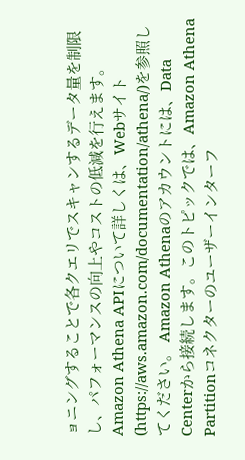ョニングすることで各クエリでスキャンするデータ量を制限し、パフォーマンスの向上やコストの低減を行えます。Amazon Athena APIについて詳しくは、Webサイト(https://aws.amazon.com/documentation/athena/)を参照してください。 Amazon Athenaのアカウントには、Data Centerから接続します。このトピックでは、Amazon Athena Partitionコネクターのユーザーインターフ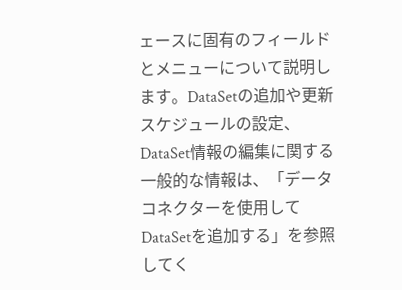ェースに固有のフィールドとメニューについて説明します。DataSetの追加や更新スケジュールの設定、DataSet情報の編集に関する一般的な情報は、「データコネクターを使用してDataSetを追加する」を参照してく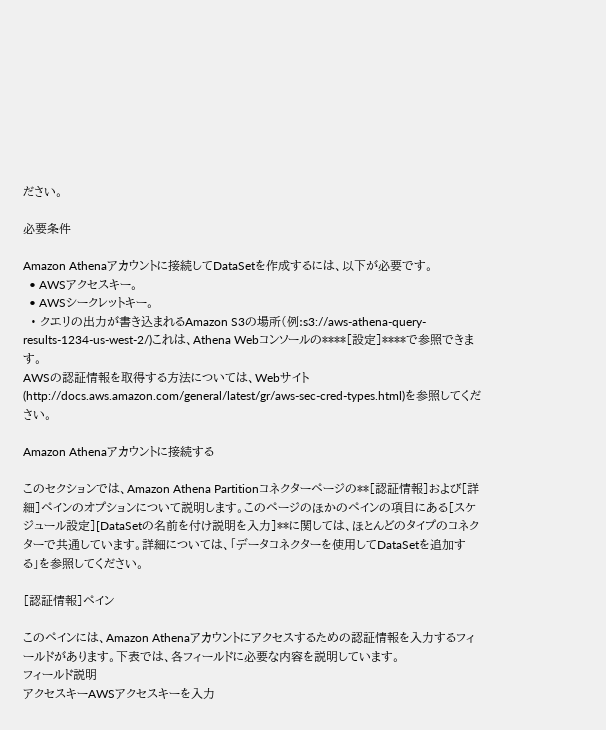ださい。

必要条件

Amazon Athenaアカウントに接続してDataSetを作成するには、以下が必要です。
  • AWSアクセスキー。
  • AWSシークレットキー。
  • クエリの出力が書き込まれるAmazon S3の場所(例:s3://aws-athena-query-results-1234-us-west-2/)これは、Athena Webコンソールの****[設定]****で参照できます。
AWSの認証情報を取得する方法については、Webサイト(http://docs.aws.amazon.com/general/latest/gr/aws-sec-cred-types.html)を参照してください。

Amazon Athenaアカウントに接続する

このセクションでは、Amazon Athena Partitionコネクターページの**[認証情報]および[詳細]ペインのオプションについて説明します。このページのほかのペインの項目にある[スケジュール設定][DataSetの名前を付け説明を入力]**に関しては、ほとんどのタイプのコネクターで共通しています。詳細については、「データコネクターを使用してDataSetを追加する」を参照してください。

[認証情報]ペイン

このペインには、Amazon Athenaアカウントにアクセスするための認証情報を入力するフィールドがあります。下表では、各フィールドに必要な内容を説明しています。
フィールド説明
アクセスキーAWSアクセスキーを入力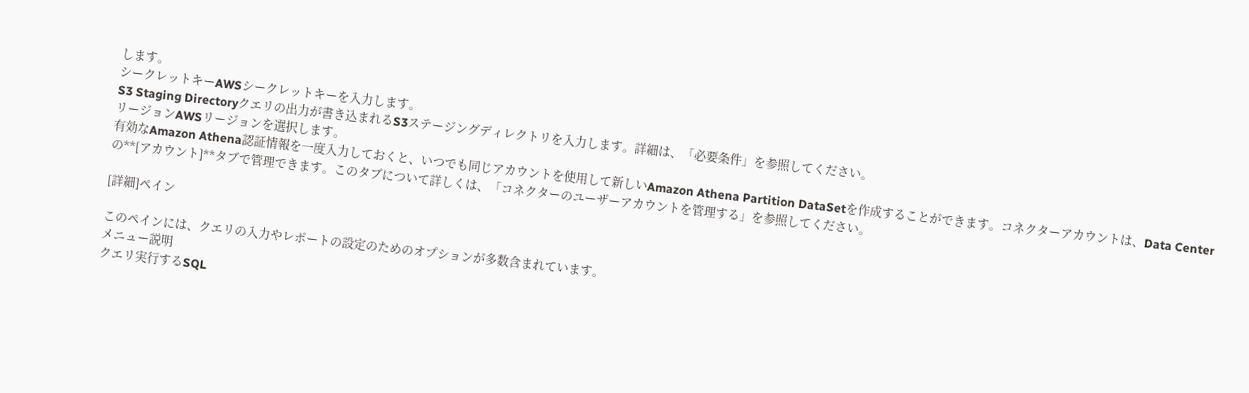します。
シークレットキーAWSシークレットキーを入力します。
S3 Staging Directoryクエリの出力が書き込まれるS3ステージングディレクトリを入力します。詳細は、「必要条件」を参照してください。
リージョンAWSリージョンを選択します。
有効なAmazon Athena認証情報を一度入力しておくと、いつでも同じアカウントを使用して新しいAmazon Athena Partition DataSetを作成することができます。コネクターアカウントは、Data Centerの**[アカウント]**タブで管理できます。このタブについて詳しくは、「コネクターのユーザーアカウントを管理する」を参照してください。

[詳細]ペイン

このペインには、クエリの入力やレポートの設定のためのオプションが多数含まれています。
メニュー説明
クエリ実行するSQL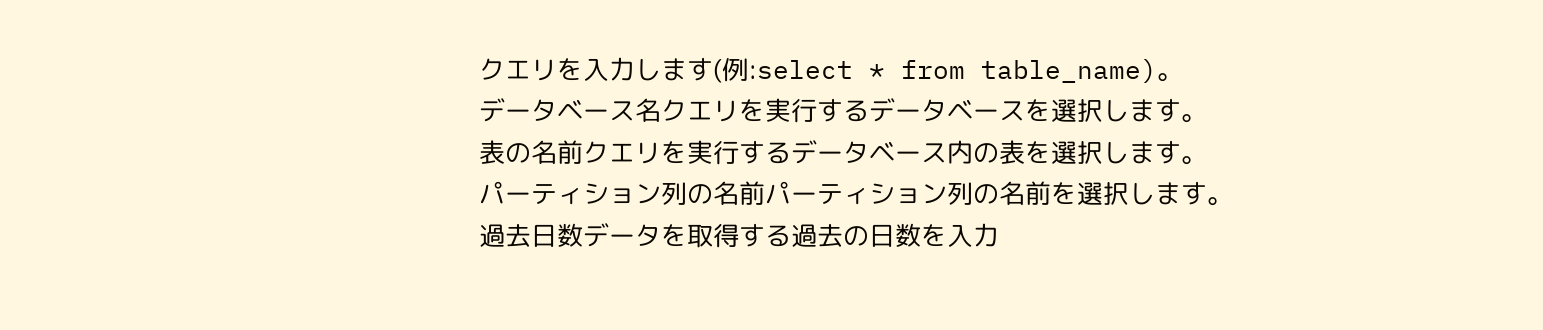クエリを入力します(例:select * from table_name)。
データベース名クエリを実行するデータベースを選択します。
表の名前クエリを実行するデータベース内の表を選択します。
パーティション列の名前パーティション列の名前を選択します。
過去日数データを取得する過去の日数を入力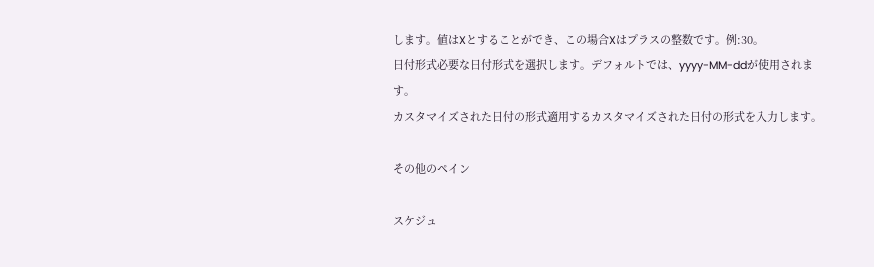します。値はXとすることができ、この場合Xはプラスの整数です。例:30。
日付形式必要な日付形式を選択します。デフォルトでは、yyyy-MM-ddが使用されます。
カスタマイズされた日付の形式適用するカスタマイズされた日付の形式を入力します。

その他のペイン

スケジュ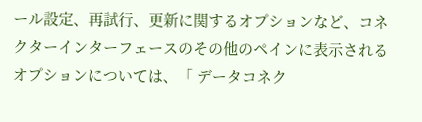ール設定、再試行、更新に関するオプションなど、コネクターインターフェースのその他のペインに表示されるオプションについては、「 データコネク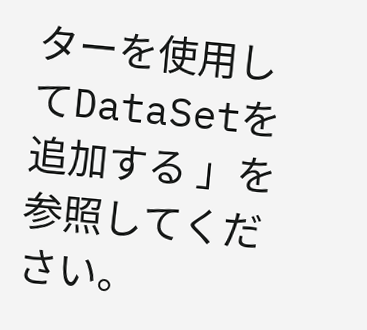ターを使用してDataSetを追加する 」を参照してください。